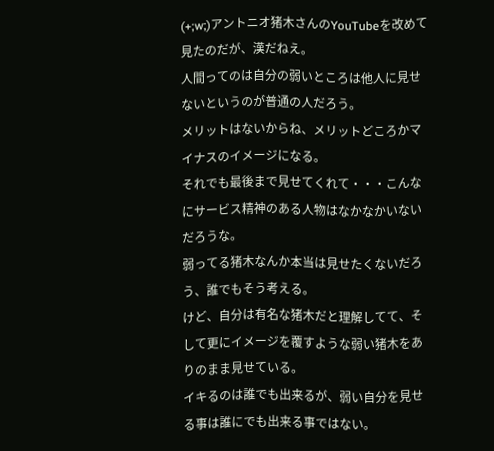(+;w;)アントニオ猪木さんのYouTubeを改めて見たのだが、漢だねえ。
人間ってのは自分の弱いところは他人に見せないというのが普通の人だろう。
メリットはないからね、メリットどころかマイナスのイメージになる。
それでも最後まで見せてくれて・・・こんなにサービス精神のある人物はなかなかいないだろうな。
弱ってる猪木なんか本当は見せたくないだろう、誰でもそう考える。
けど、自分は有名な猪木だと理解してて、そして更にイメージを覆すような弱い猪木をありのまま見せている。
イキるのは誰でも出来るが、弱い自分を見せる事は誰にでも出来る事ではない。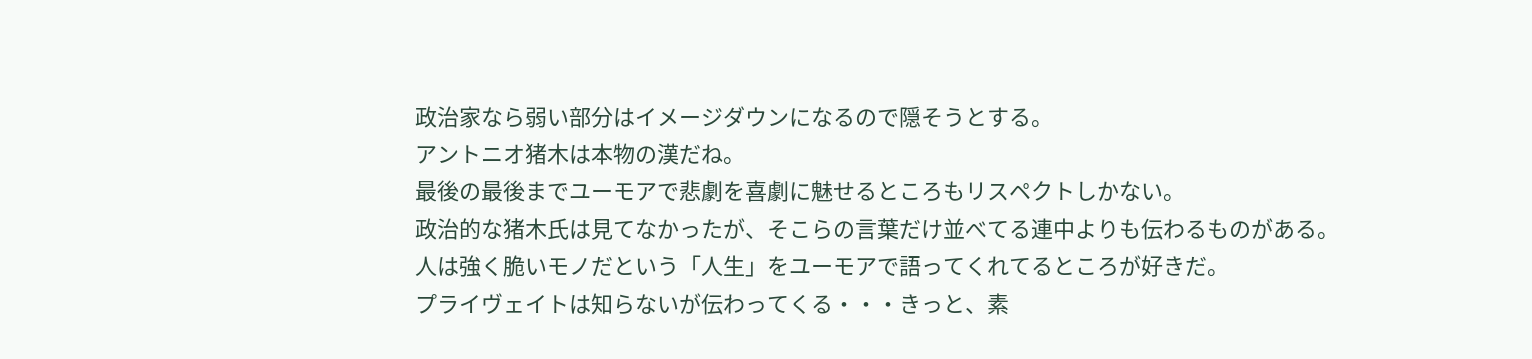政治家なら弱い部分はイメージダウンになるので隠そうとする。
アントニオ猪木は本物の漢だね。
最後の最後までユーモアで悲劇を喜劇に魅せるところもリスペクトしかない。
政治的な猪木氏は見てなかったが、そこらの言葉だけ並べてる連中よりも伝わるものがある。
人は強く脆いモノだという「人生」をユーモアで語ってくれてるところが好きだ。
プライヴェイトは知らないが伝わってくる・・・きっと、素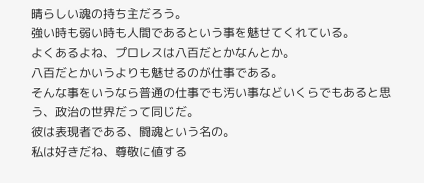晴らしい魂の持ち主だろう。
強い時も弱い時も人間であるという事を魅せてくれている。
よくあるよね、プロレスは八百だとかなんとか。
八百だとかいうよりも魅せるのが仕事である。
そんな事をいうなら普通の仕事でも汚い事などいくらでもあると思う、政治の世界だって同じだ。
彼は表現者である、闘魂という名の。
私は好きだね、尊敬に値する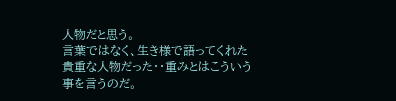人物だと思う。
言葉ではなく、生き様で語ってくれた貴重な人物だった・・重みとはこういう事を言うのだ。